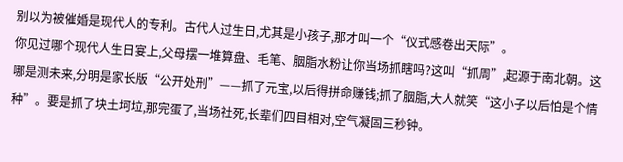别以为被催婚是现代人的专利。古代人过生日,尤其是小孩子,那才叫一个“仪式感卷出天际”。
你见过哪个现代人生日宴上,父母摆一堆算盘、毛笔、胭脂水粉让你当场抓瞎吗?这叫“抓周”,起源于南北朝。这哪是测未来,分明是家长版“公开处刑”——抓了元宝,以后得拼命赚钱;抓了胭脂,大人就笑“这小子以后怕是个情种”。要是抓了块土坷垃,那完蛋了,当场社死,长辈们四目相对,空气凝固三秒钟。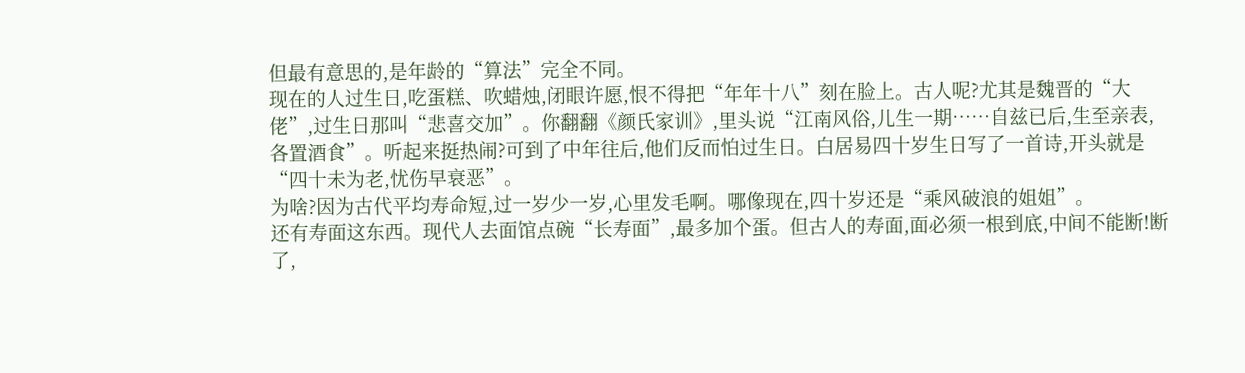但最有意思的,是年龄的“算法”完全不同。
现在的人过生日,吃蛋糕、吹蜡烛,闭眼许愿,恨不得把“年年十八”刻在脸上。古人呢?尤其是魏晋的“大佬”,过生日那叫“悲喜交加”。你翻翻《颜氏家训》,里头说“江南风俗,儿生一期……自兹已后,生至亲表,各置酒食”。听起来挺热闹?可到了中年往后,他们反而怕过生日。白居易四十岁生日写了一首诗,开头就是“四十未为老,忧伤早衰恶”。
为啥?因为古代平均寿命短,过一岁少一岁,心里发毛啊。哪像现在,四十岁还是“乘风破浪的姐姐”。
还有寿面这东西。现代人去面馆点碗“长寿面”,最多加个蛋。但古人的寿面,面必须一根到底,中间不能断!断了,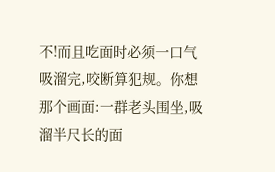不!而且吃面时必须一口气吸溜完,咬断算犯规。你想那个画面:一群老头围坐,吸溜半尺长的面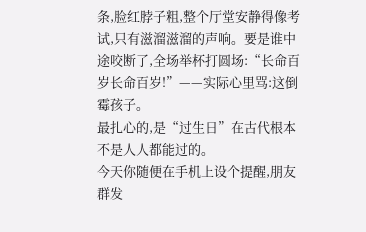条,脸红脖子粗,整个厅堂安静得像考试,只有滋溜滋溜的声响。要是谁中途咬断了,全场举杯打圆场:“长命百岁长命百岁!”——实际心里骂:这倒霉孩子。
最扎心的,是“过生日”在古代根本不是人人都能过的。
今天你随便在手机上设个提醒,朋友群发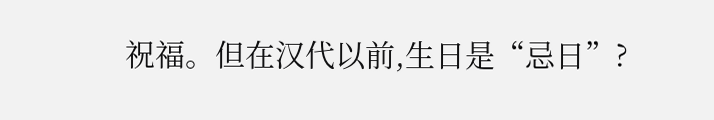祝福。但在汉代以前,生日是“忌日”?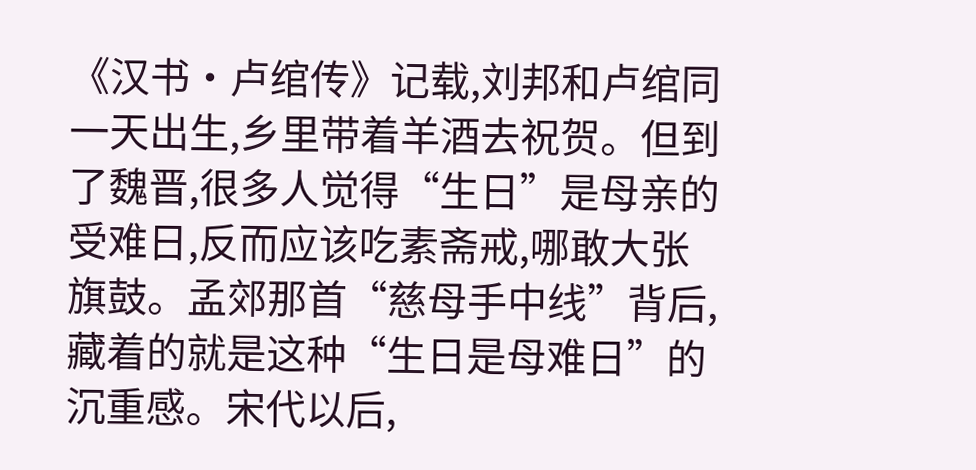《汉书·卢绾传》记载,刘邦和卢绾同一天出生,乡里带着羊酒去祝贺。但到了魏晋,很多人觉得“生日”是母亲的受难日,反而应该吃素斋戒,哪敢大张旗鼓。孟郊那首“慈母手中线”背后,藏着的就是这种“生日是母难日”的沉重感。宋代以后,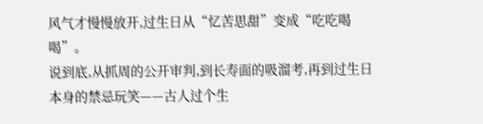风气才慢慢放开,过生日从“忆苦思甜”变成“吃吃喝喝”。
说到底,从抓周的公开审判,到长寿面的吸溜考,再到过生日本身的禁忌玩笑——古人过个生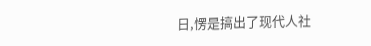日,愣是搞出了现代人社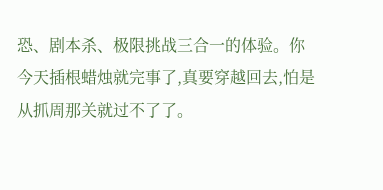恐、剧本杀、极限挑战三合一的体验。你今天插根蜡烛就完事了,真要穿越回去,怕是从抓周那关就过不了了。